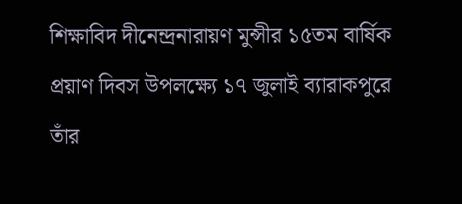শিক্ষাবিদ দীনেন্দ্রনারায়ণ মুন্সীর ১৫তম বার্ষিক প্রয়াণ দিবস উপলক্ষ্যে ১৭ জুলাই ব্যারাকপুরে তাঁর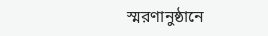স্মরণানুষ্ঠানে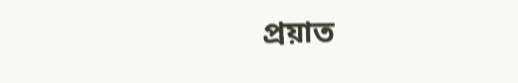প্রয়াত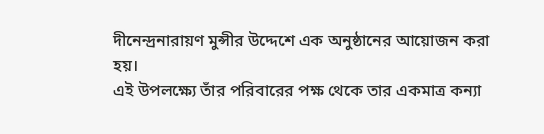দীনেন্দ্রনারায়ণ মুন্সীর উদ্দেশে এক অনুষ্ঠানের আয়োজন করা হয়।
এই উপলক্ষ্যে তাঁর পরিবারের পক্ষ থেকে তার একমাত্র কন্যা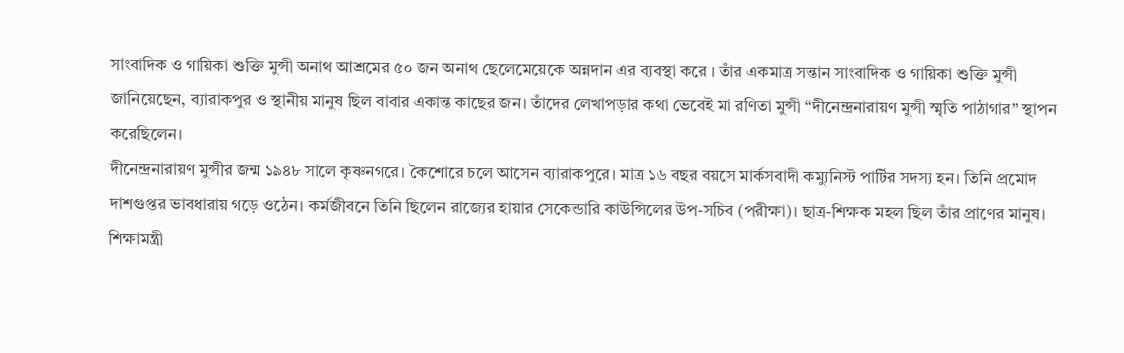সাংবাদিক ও গায়িকা শুক্তি মুন্সী অনাথ আশ্রমের ৫০ জন অনাথ ছেলেমেয়েকে অন্নদান এর ব্যবস্থা করে । তাঁর একমাত্র সন্তান সাংবাদিক ও গায়িকা শুক্তি মুন্সী জানিয়েছেন, ব্যারাকপুর ও স্থানীয় মানুষ ছিল বাবার একান্ত কাছের জন। তাঁদের লেখাপড়ার কথা ভেবেই মা রণিতা মুন্সী “দীনেন্দ্রনারায়ণ মুন্সী স্মৃতি পাঠাগার” স্থাপন করেছিলেন।
দীনেন্দ্রনারায়ণ মুন্সীর জন্ম ১৯৪৮ সালে কৃষ্ণনগরে। কৈশোরে চলে আসেন ব্যারাকপুরে। মাত্র ১৬ বছর বয়সে মার্কসবাদী কম্যুনিস্ট পার্টির সদস্য হন। তিনি প্রমোদ দাশগুপ্তর ভাবধারায় গড়ে ওঠেন। কর্মজীবনে তিনি ছিলেন রাজ্যের হায়ার সেকেন্ডারি কাউন্সিলের উপ-সচিব (পরীক্ষা)। ছাত্র-শিক্ষক মহল ছিল তাঁর প্রাণের মানুষ। শিক্ষামন্ত্রী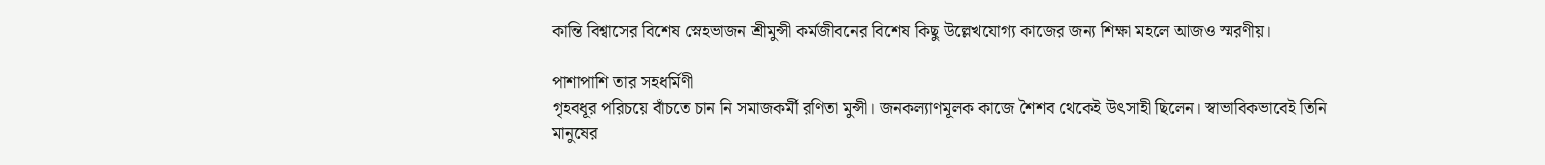কান্তি বিশ্বাসের বিশেষ স্নেহভাজন শ্রীমুন্সী কর্মজীবনের বিশেষ কিছু উল্লেখযোগ্য কাজের জন্য শিক্ষা মহলে আজও স্মরণীয়।

পাশাপাশি তার সহধর্মিণী
গৃহবধূর পরিচয়ে বাঁচতে চান নি সমাজকর্মী রণিতা মুন্সী। জনকল্যাণমূলক কাজে শৈশব থেকেই উৎসাহী ছিলেন। স্বাভাবিকভাবেই তিনি মানুষের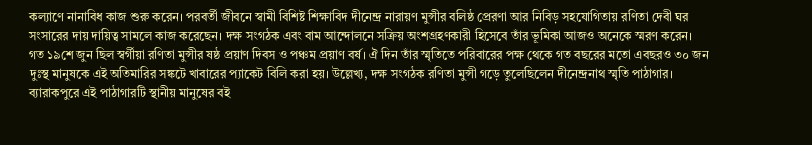কল্যাণে নানাবিধ কাজ শুরু করেন। পরবর্তী জীবনে স্বামী বিশিষ্ট শিক্ষাবিদ দীনেন্দ্র নারায়ণ মুন্সীর বলিষ্ঠ প্রেরণা আর নিবিড় সহযোগিতায় রণিতা দেবী ঘর সংসারের দায় দায়িত্ব সামলে কাজ করেছেন। দক্ষ সংগঠক এবং বাম আন্দোলনে সক্রিয় অংশগ্রহণকারী হিসেবে তাঁর ভূমিকা আজও অনেকে স্মরণ করেন।
গত ১৯শে জুন ছিল স্বর্গীয়া রণিতা মুন্সীর ষষ্ঠ প্রয়াণ দিবস ও পঞ্চম প্রয়াণ বর্ষ। ঐ দিন তাঁর স্মৃতিতে পরিবারের পক্ষ থেকে গত বছরের মতো এবছরও ৩০ জন দুঃস্থ মানুষকে এই অতিমারির সঙ্কটে খাবারের প্যাকেট বিলি করা হয়। উল্লেখ্য, দক্ষ সংগঠক রণিতা মুন্সী গড়ে তুলেছিলেন দীনেন্দ্রনাথ স্মৃতি পাঠাগার। ব্যারাকপুরে এই পাঠাগারটি স্থানীয় মানুষের বই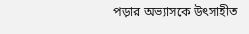পড়ার অভ্যাসকে উৎসাহীত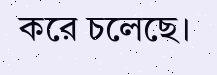করে চলেছে।